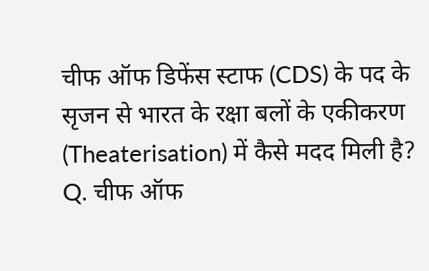चीफ ऑफ डिफेंस स्टाफ (CDS) के पद के सृजन से भारत के रक्षा बलों के एकीकरण (Theaterisation) में कैसे मदद मिली है?
Q. चीफ ऑफ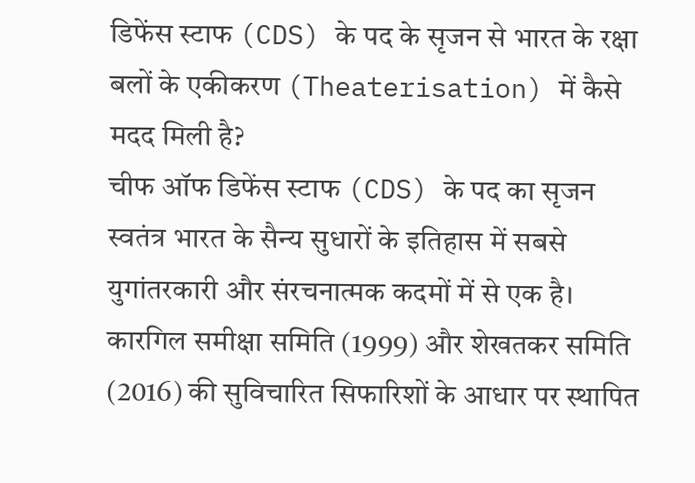डिफेंस स्टाफ (CDS) के पद के सृजन से भारत के रक्षा बलों के एकीकरण (Theaterisation) में कैसे मदद मिली है?
चीफ ऑफ डिफेंस स्टाफ (CDS) के पद का सृजन स्वतंत्र भारत के सैन्य सुधारों के इतिहास में सबसे युगांतरकारी और संरचनात्मक कदमों में से एक है। कारगिल समीक्षा समिति (1999) और शेखतकर समिति (2016) की सुविचारित सिफारिशों के आधार पर स्थापित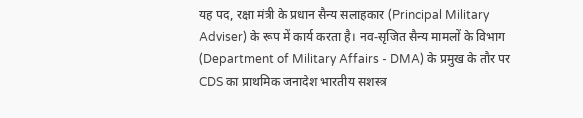यह पद, रक्षा मंत्री के प्रधान सैन्य सलाहकार (Principal Military Adviser) के रूप में कार्य करता है। नव-सृजित सैन्य मामलों के विभाग (Department of Military Affairs - DMA) के प्रमुख के तौर पर CDS का प्राथमिक जनादेश भारतीय सशस्त्र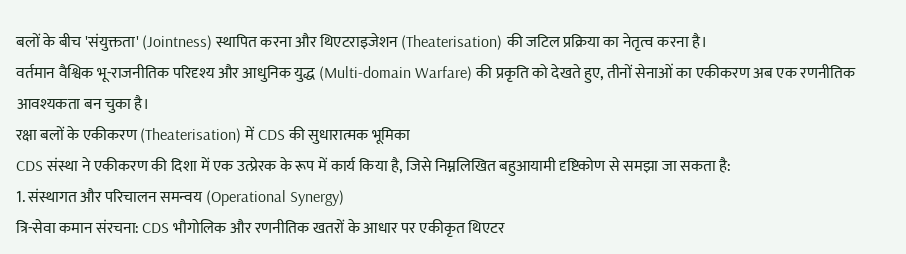बलों के बीच 'संयुक्तता' (Jointness) स्थापित करना और थिएटराइजेशन (Theaterisation) की जटिल प्रक्रिया का नेतृत्व करना है।
वर्तमान वैश्विक भू-राजनीतिक परिदृश्य और आधुनिक युद्ध (Multi-domain Warfare) की प्रकृति को देखते हुए, तीनों सेनाओं का एकीकरण अब एक रणनीतिक आवश्यकता बन चुका है।
रक्षा बलों के एकीकरण (Theaterisation) में CDS की सुधारात्मक भूमिका
CDS संस्था ने एकीकरण की दिशा में एक उत्प्रेरक के रूप में कार्य किया है, जिसे निम्नलिखित बहुआयामी दृष्टिकोण से समझा जा सकता है:
1. संस्थागत और परिचालन समन्वय (Operational Synergy)
त्रि-सेवा कमान संरचना: CDS भौगोलिक और रणनीतिक खतरों के आधार पर एकीकृत थिएटर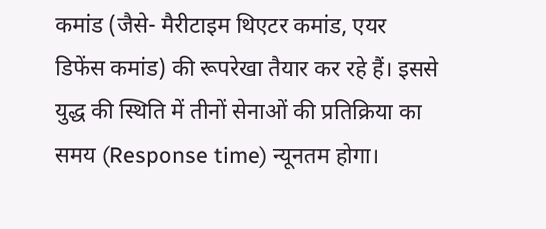कमांड (जैसे- मैरीटाइम थिएटर कमांड, एयर डिफेंस कमांड) की रूपरेखा तैयार कर रहे हैं। इससे युद्ध की स्थिति में तीनों सेनाओं की प्रतिक्रिया का समय (Response time) न्यूनतम होगा।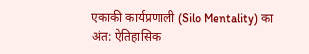एकाकी कार्यप्रणाली (Silo Mentality) का अंत: ऐतिहासिक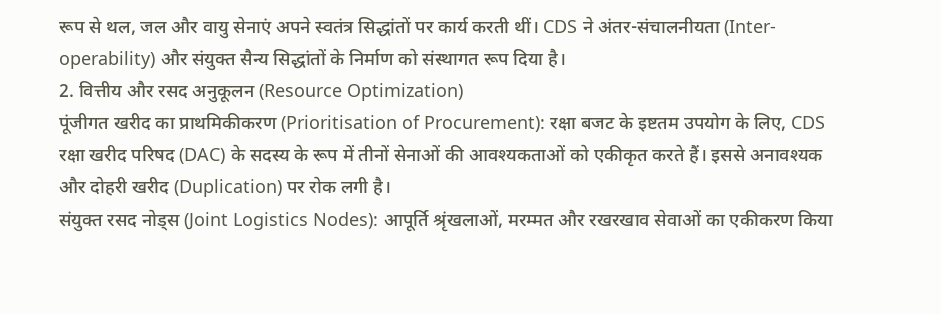रूप से थल, जल और वायु सेनाएं अपने स्वतंत्र सिद्धांतों पर कार्य करती थीं। CDS ने अंतर-संचालनीयता (Inter-operability) और संयुक्त सैन्य सिद्धांतों के निर्माण को संस्थागत रूप दिया है।
2. वित्तीय और रसद अनुकूलन (Resource Optimization)
पूंजीगत खरीद का प्राथमिकीकरण (Prioritisation of Procurement): रक्षा बजट के इष्टतम उपयोग के लिए, CDS रक्षा खरीद परिषद (DAC) के सदस्य के रूप में तीनों सेनाओं की आवश्यकताओं को एकीकृत करते हैं। इससे अनावश्यक और दोहरी खरीद (Duplication) पर रोक लगी है।
संयुक्त रसद नोड्स (Joint Logistics Nodes): आपूर्ति श्रृंखलाओं, मरम्मत और रखरखाव सेवाओं का एकीकरण किया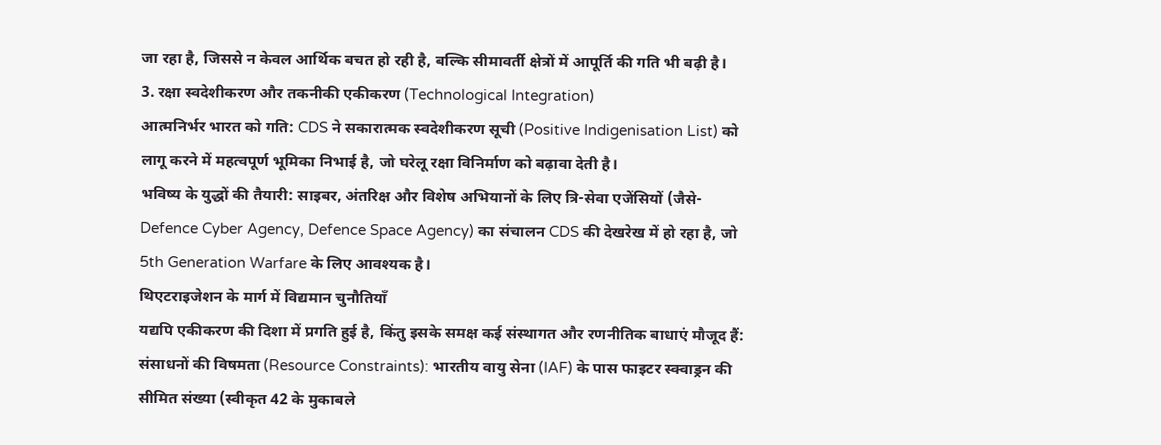जा रहा है, जिससे न केवल आर्थिक बचत हो रही है, बल्कि सीमावर्ती क्षेत्रों में आपूर्ति की गति भी बढ़ी है।
3. रक्षा स्वदेशीकरण और तकनीकी एकीकरण (Technological Integration)
आत्मनिर्भर भारत को गति: CDS ने सकारात्मक स्वदेशीकरण सूची (Positive Indigenisation List) को लागू करने में महत्वपूर्ण भूमिका निभाई है, जो घरेलू रक्षा विनिर्माण को बढ़ावा देती है।
भविष्य के युद्धों की तैयारी: साइबर, अंतरिक्ष और विशेष अभियानों के लिए त्रि-सेवा एजेंसियों (जैसे- Defence Cyber Agency, Defence Space Agency) का संचालन CDS की देखरेख में हो रहा है, जो 5th Generation Warfare के लिए आवश्यक है।
थिएटराइजेशन के मार्ग में विद्यमान चुनौतियाँ
यद्यपि एकीकरण की दिशा में प्रगति हुई है, किंतु इसके समक्ष कई संस्थागत और रणनीतिक बाधाएं मौजूद हैं:
संसाधनों की विषमता (Resource Constraints): भारतीय वायु सेना (IAF) के पास फाइटर स्क्वाड्रन की सीमित संख्या (स्वीकृत 42 के मुकाबले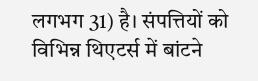लगभग 31) है। संपत्तियों को विभिन्न थिएटर्स में बांटने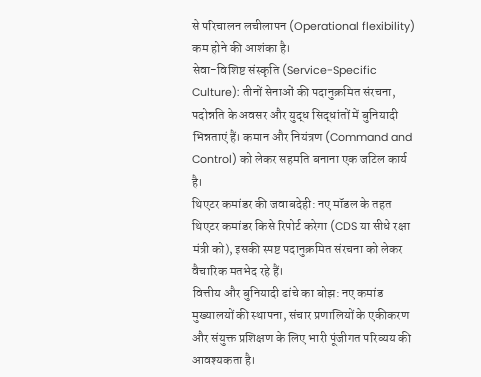से परिचालन लचीलापन (Operational flexibility) कम होने की आशंका है।
सेवा-विशिष्ट संस्कृति (Service-Specific Culture): तीनों सेनाओं की पदानुक्रमित संरचना, पदोन्नति के अवसर और युद्ध सिद्धांतों में बुनियादी भिन्नताएं हैं। कमान और नियंत्रण (Command and Control) को लेकर सहमति बनाना एक जटिल कार्य है।
थिएटर कमांडर की जवाबदेही: नए मॉडल के तहत थिएटर कमांडर किसे रिपोर्ट करेगा (CDS या सीधे रक्षा मंत्री को), इसकी स्पष्ट पदानुक्रमित संरचना को लेकर वैचारिक मतभेद रहे हैं।
वित्तीय और बुनियादी ढांचे का बोझ: नए कमांड मुख्यालयों की स्थापना, संचार प्रणालियों के एकीकरण और संयुक्त प्रशिक्षण के लिए भारी पूंजीगत परिव्यय की आवश्यकता है।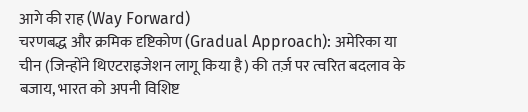आगे की राह (Way Forward)
चरणबद्ध और क्रमिक दृष्टिकोण (Gradual Approach): अमेरिका या चीन (जिन्होंने थिएटराइजेशन लागू किया है) की तर्ज़ पर त्वरित बदलाव के बजाय, भारत को अपनी विशिष्ट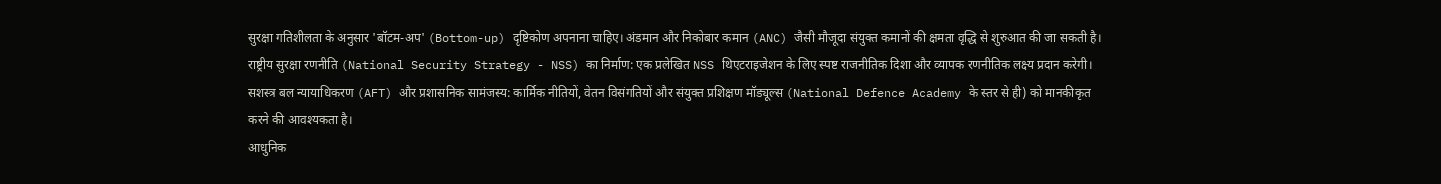सुरक्षा गतिशीलता के अनुसार 'बॉटम-अप' (Bottom-up) दृष्टिकोण अपनाना चाहिए। अंडमान और निकोबार कमान (ANC) जैसी मौजूदा संयुक्त कमानों की क्षमता वृद्धि से शुरुआत की जा सकती है।
राष्ट्रीय सुरक्षा रणनीति (National Security Strategy - NSS) का निर्माण: एक प्रलेखित NSS थिएटराइजेशन के लिए स्पष्ट राजनीतिक दिशा और व्यापक रणनीतिक लक्ष्य प्रदान करेगी।
सशस्त्र बल न्यायाधिकरण (AFT) और प्रशासनिक सामंजस्य: कार्मिक नीतियों, वेतन विसंगतियों और संयुक्त प्रशिक्षण मॉड्यूल्स (National Defence Academy के स्तर से ही) को मानकीकृत करने की आवश्यकता है।
आधुनिक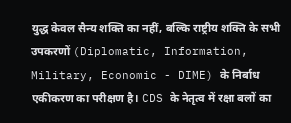युद्ध केवल सैन्य शक्ति का नहीं, बल्कि राष्ट्रीय शक्ति के सभी उपकरणों (Diplomatic, Information, Military, Economic - DIME) के निर्बाध एकीकरण का परीक्षण है। CDS के नेतृत्व में रक्षा बलों का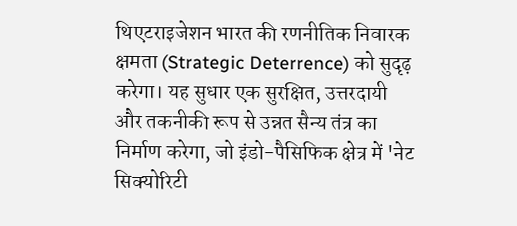थिएटराइजेशन भारत की रणनीतिक निवारक क्षमता (Strategic Deterrence) को सुदृढ़ करेगा। यह सुधार एक सुरक्षित, उत्तरदायी और तकनीकी रूप से उन्नत सैन्य तंत्र का निर्माण करेगा, जो इंडो-पैसिफिक क्षेत्र में 'नेट सिक्योरिटी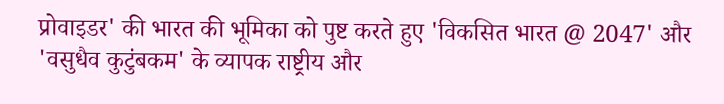प्रोवाइडर' की भारत की भूमिका को पुष्ट करते हुए 'विकसित भारत @ 2047' और 'वसुधैव कुटुंबकम' के व्यापक राष्ट्रीय और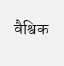वैश्विक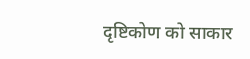दृष्टिकोण को साकार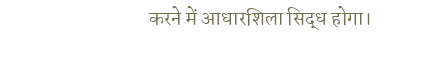करने में आधारशिला सिद्ध होगा।